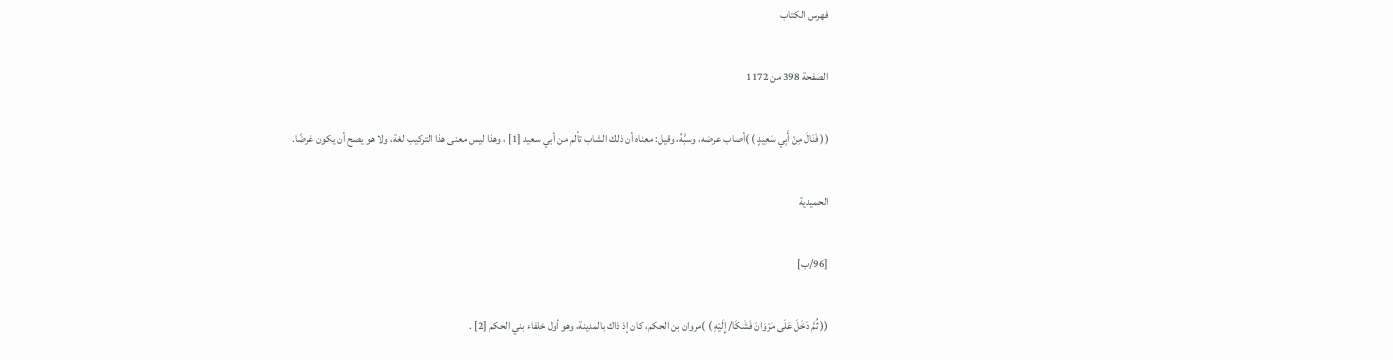فهرس الكتاب

الصفحة 398 من 1172

(( فَنَالَ مِنْ أَبِي سَعِيدٍ ) )أصاب عرضه، وسبَّهُ، وقيل: معناه أن ذلك الشاب تألم من أبي سعيد [1] ، وهذا ليس معنى هذا التركيب لغة، ولا هو يصح أن يكون غرضًا.

الحميدية

[96/ب]

(( ثُمَّ دَخَلَ عَلَى مَرْوَانَ فَشَكَا/ إِلَيْهِ ) )مروان بن الحكم، كان إذ ذاك بالمدينة، وهو أول خلفاء بني الحكم [2] .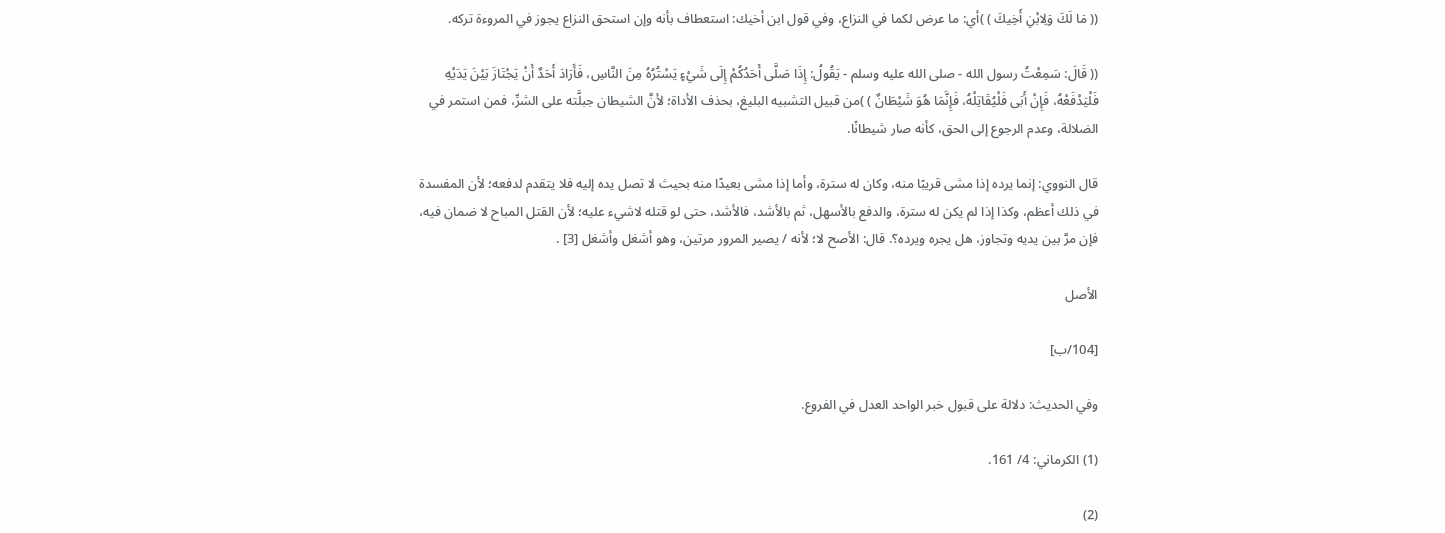(( مَا لَكَ وَلِابْنِ أَخِيكَ ) )أي: ما عرض لكما في النزاع، وفي قول ابن أخيك: استعطاف بأنه وإن استحق النزاع يجوز في المروءة تركه.

(( قَالَ: سَمِعْتُ رسول الله - صلى الله عليه وسلم - يَقُولُ: إِذَا صَلَّى أَحَدُكُمْ إِلَى شَيْءٍ يَسْتُرُهُ مِنَ النَّاسِ، فَأَرَادَ أَحَدٌ أَنْ يَجْتَازَ بَيْنَ يَدَيْهِ فَلْيَدْفَعْهُ، فَإِنْ أَبَى فَلْيُقَاتِلْهُ، فَإِنَّمَا هُوَ شَيْطَانٌ ) )من قبيل التشبيه البليغ، بحذف الأداة؛ لأنَّ الشيطان جبلَّته على الشرِّ، فمن استمر في الضلالة، وعدم الرجوع إلى الحق، كأنه صار شيطانًا.

قال النووي: إنما يرده إذا مشى قريبًا منه، وكان له سترة، وأما إذا مشى بعيدًا منه بحيث لا تصل يده إليه فلا يتقدم لدفعه؛ لأن المفسدة في ذلك أعظم، وكذا إذا لم يكن له سترة، والدفع بالأسهل، ثم بالأشد، فالأشد، حتى لو قتله لاشيء عليه؛ لأن القتل المباح لا ضمان فيه، فإن مرَّ بين يديه وتجاوز، هل يجره ويرده؟. قال: الأصح لا؛ لأنه / يصير المرور مرتين، وهو أشغل وأشغل [3] .

الأصل

[104/ب]

وفي الحديث: دلالة على قبول خبر الواحد العدل في الفروع.

(1) الكرماني: 4/ 161.

(2)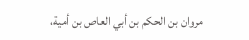مروان بن الحكم بن أبي العاص بن أمية،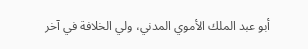أبو عبد الملك الأموي المدني، ولي الخلافة في آخر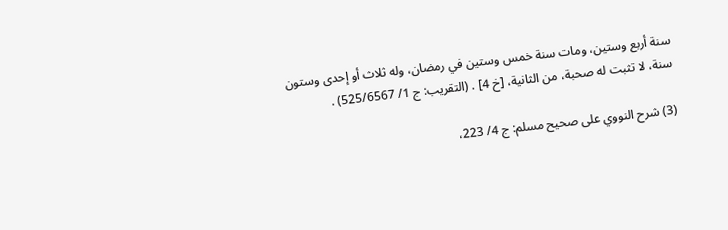سنة أربع وستين، ومات سنة خمس وستين في رمضان، وله ثلاث أو إحدى وستون سنة، لا تثبت له صحبة، من الثانية، [خ 4] . (التقريب: ج 1/ 525/6567) .

(3) شرح النووي على صحيح مسلم: ج 4/ 223،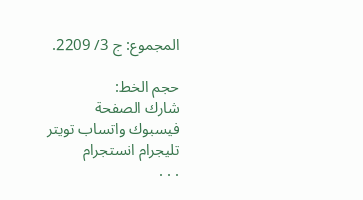المجموع: ج 3/ 2209.

حجم الخط:
شارك الصفحة
فيسبوك واتساب تويتر تليجرام انستجرام
. . .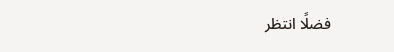فضلًا انتظر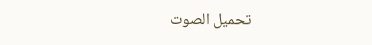تحميل الصوت